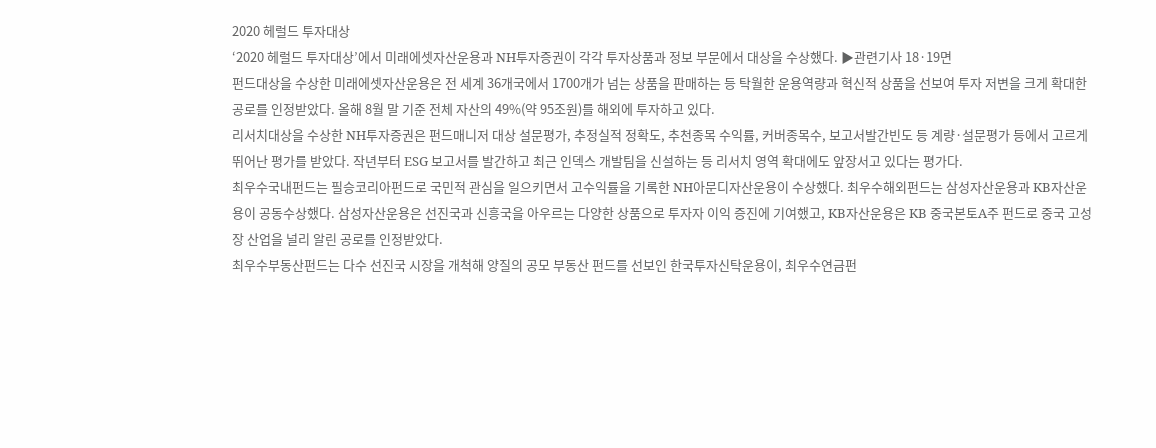2020 헤럴드 투자대상
‘2020 헤럴드 투자대상’에서 미래에셋자산운용과 NH투자증권이 각각 투자상품과 정보 부문에서 대상을 수상했다. ▶관련기사 18·19면
펀드대상을 수상한 미래에셋자산운용은 전 세계 36개국에서 1700개가 넘는 상품을 판매하는 등 탁월한 운용역량과 혁신적 상품을 선보여 투자 저변을 크게 확대한 공로를 인정받았다. 올해 8월 말 기준 전체 자산의 49%(약 95조원)를 해외에 투자하고 있다.
리서치대상을 수상한 NH투자증권은 펀드매니저 대상 설문평가, 추정실적 정확도, 추천종목 수익률, 커버종목수, 보고서발간빈도 등 계량·설문평가 등에서 고르게 뛰어난 평가를 받았다. 작년부터 ESG 보고서를 발간하고 최근 인덱스 개발팀을 신설하는 등 리서치 영역 확대에도 앞장서고 있다는 평가다.
최우수국내펀드는 필승코리아펀드로 국민적 관심을 일으키면서 고수익률을 기록한 NH아문디자산운용이 수상했다. 최우수해외펀드는 삼성자산운용과 KB자산운용이 공동수상했다. 삼성자산운용은 선진국과 신흥국을 아우르는 다양한 상품으로 투자자 이익 증진에 기여했고, KB자산운용은 KB 중국본토A주 펀드로 중국 고성장 산업을 널리 알린 공로를 인정받았다.
최우수부동산펀드는 다수 선진국 시장을 개척해 양질의 공모 부동산 펀드를 선보인 한국투자신탁운용이, 최우수연금펀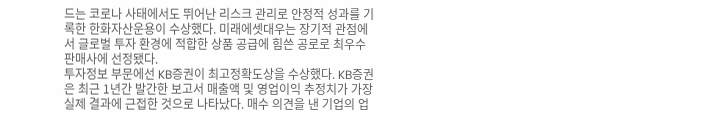드는 코로나 사태에서도 뛰어난 리스크 관리로 안정적 성과를 기록한 한화자산운용이 수상했다. 미래에셋대우는 장기적 관점에서 글로벌 투자 환경에 적합한 상품 공급에 힘쓴 공로로 최우수판매사에 선정됐다.
투자정보 부문에선 KB증권이 최고정확도상을 수상했다. KB증권은 최근 1년간 발간한 보고서 매출액 및 영업이익 추정치가 가장 실제 결과에 근접한 것으로 나타났다. 매수 의견을 낸 기업의 업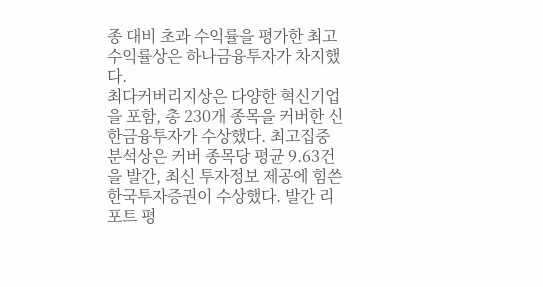종 대비 초과 수익률을 평가한 최고수익률상은 하나금융투자가 차지했다.
최다커버리지상은 다양한 혁신기업을 포함, 총 230개 종목을 커버한 신한금융투자가 수상했다. 최고집중분석상은 커버 종목당 평균 9.63건을 발간, 최신 투자정보 제공에 힘쓴 한국투자증권이 수상했다. 발간 리포트 평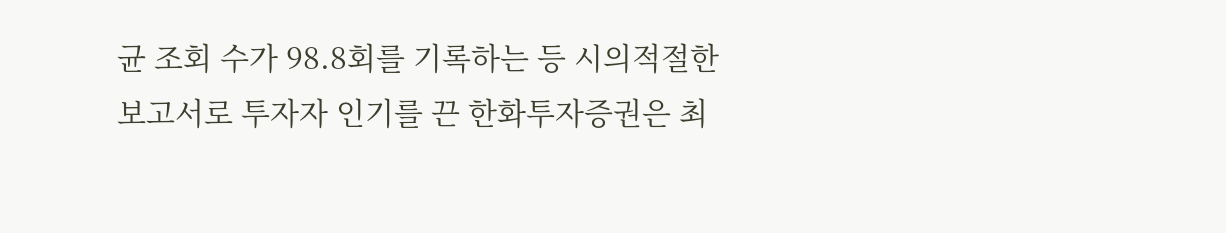균 조회 수가 98.8회를 기록하는 등 시의적절한 보고서로 투자자 인기를 끈 한화투자증권은 최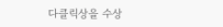다클릭상을 수상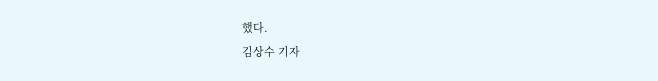했다.
김상수 기자